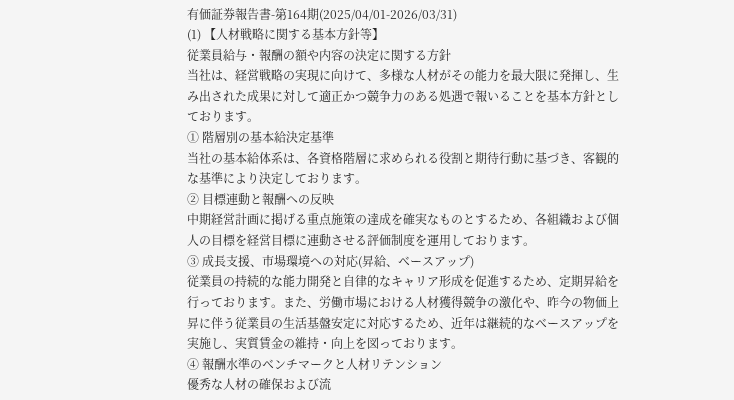有価証券報告書-第164期(2025/04/01-2026/03/31)
(1) 【人材戦略に関する基本方針等】
従業員給与・報酬の額や内容の決定に関する方針
当社は、経営戦略の実現に向けて、多様な人材がその能力を最大限に発揮し、生み出された成果に対して適正かつ競争力のある処遇で報いることを基本方針としております。
① 階層別の基本給決定基準
当社の基本給体系は、各資格階層に求められる役割と期待行動に基づき、客観的な基準により決定しております。
② 目標連動と報酬への反映
中期経営計画に掲げる重点施策の達成を確実なものとするため、各組織および個人の目標を経営目標に連動させる評価制度を運用しております。
③ 成長支援、市場環境への対応(昇給、ベースアップ)
従業員の持続的な能力開発と自律的なキャリア形成を促進するため、定期昇給を行っております。また、労働市場における人材獲得競争の激化や、昨今の物価上昇に伴う従業員の生活基盤安定に対応するため、近年は継続的なベースアップを実施し、実質賃金の維持・向上を図っております。
④ 報酬水準のベンチマークと人材リテンション
優秀な人材の確保および流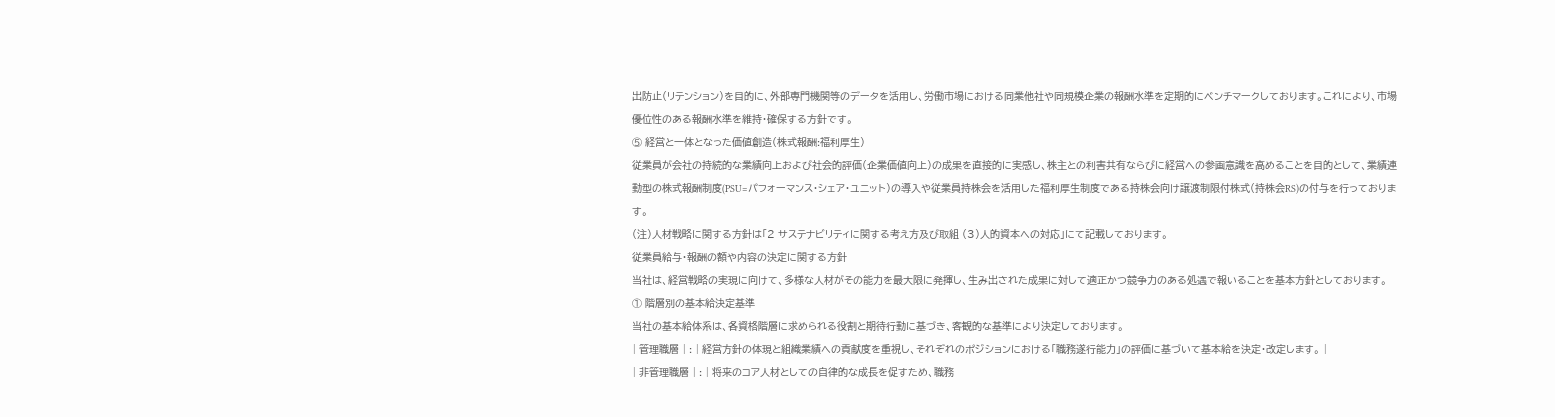出防止(リテンション)を目的に、外部専門機関等のデータを活用し、労働市場における同業他社や同規模企業の報酬水準を定期的にベンチマークしております。これにより、市場優位性のある報酬水準を維持・確保する方針です。
⑤ 経営と一体となった価値創造(株式報酬:福利厚生)
従業員が会社の持続的な業績向上および社会的評価(企業価値向上)の成果を直接的に実感し、株主との利害共有ならびに経営への参画意識を高めることを目的として、業績連動型の株式報酬制度(PSU=パフォーマンス・シェア・ユニット)の導入や従業員持株会を活用した福利厚生制度である持株会向け譲渡制限付株式(持株会RS)の付与を行っております。
(注)人材戦略に関する方針は「2 サステナビリティに関する考え方及び取組 (3)人的資本への対応」にて記載しております。
従業員給与・報酬の額や内容の決定に関する方針
当社は、経営戦略の実現に向けて、多様な人材がその能力を最大限に発揮し、生み出された成果に対して適正かつ競争力のある処遇で報いることを基本方針としております。
① 階層別の基本給決定基準
当社の基本給体系は、各資格階層に求められる役割と期待行動に基づき、客観的な基準により決定しております。
| 管理職層 | : | 経営方針の体現と組織業績への貢献度を重視し、それぞれのポジションにおける「職務遂行能力」の評価に基づいて基本給を決定・改定します。 |
| 非管理職層 | : | 将来のコア人材としての自律的な成長を促すため、職務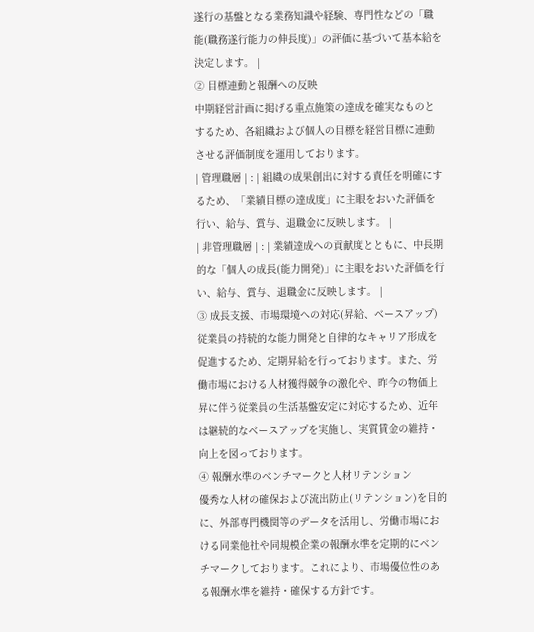遂行の基盤となる業務知識や経験、専門性などの「職能(職務遂行能力の伸長度)」の評価に基づいて基本給を決定します。 |
② 目標連動と報酬への反映
中期経営計画に掲げる重点施策の達成を確実なものとするため、各組織および個人の目標を経営目標に連動させる評価制度を運用しております。
| 管理職層 | : | 組織の成果創出に対する責任を明確にするため、「業績目標の達成度」に主眼をおいた評価を行い、給与、賞与、退職金に反映します。 |
| 非管理職層 | : | 業績達成への貢献度とともに、中長期的な「個人の成長(能力開発)」に主眼をおいた評価を行い、給与、賞与、退職金に反映します。 |
③ 成長支援、市場環境への対応(昇給、ベースアップ)
従業員の持続的な能力開発と自律的なキャリア形成を促進するため、定期昇給を行っております。また、労働市場における人材獲得競争の激化や、昨今の物価上昇に伴う従業員の生活基盤安定に対応するため、近年は継続的なベースアップを実施し、実質賃金の維持・向上を図っております。
④ 報酬水準のベンチマークと人材リテンション
優秀な人材の確保および流出防止(リテンション)を目的に、外部専門機関等のデータを活用し、労働市場における同業他社や同規模企業の報酬水準を定期的にベンチマークしております。これにより、市場優位性のある報酬水準を維持・確保する方針です。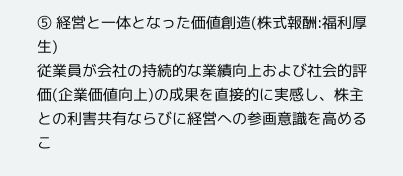⑤ 経営と一体となった価値創造(株式報酬:福利厚生)
従業員が会社の持続的な業績向上および社会的評価(企業価値向上)の成果を直接的に実感し、株主との利害共有ならびに経営への参画意識を高めるこ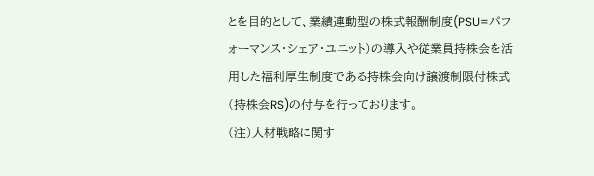とを目的として、業績連動型の株式報酬制度(PSU=パフォーマンス・シェア・ユニット)の導入や従業員持株会を活用した福利厚生制度である持株会向け譲渡制限付株式(持株会RS)の付与を行っております。
(注)人材戦略に関す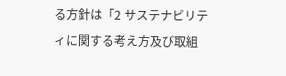る方針は「2 サステナビリティに関する考え方及び取組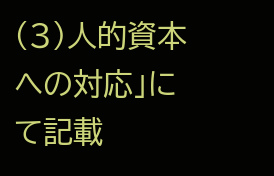(3)人的資本への対応」にて記載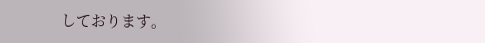しております。